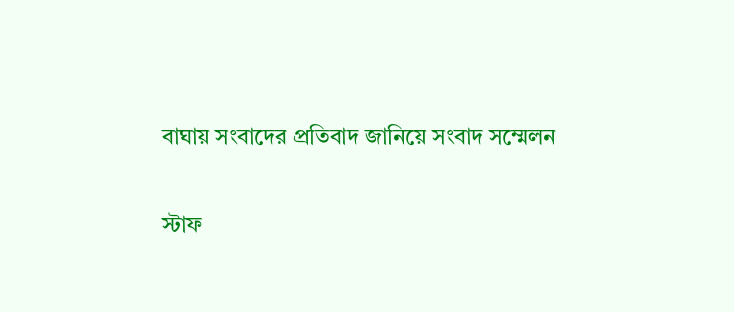বাঘায় সংবাদের প্রতিবাদ জানিয়ে সংবাদ সম্মেলন

স্টাফ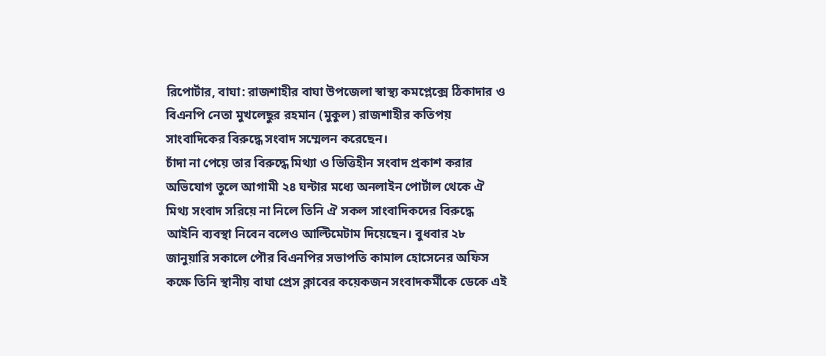রিপোর্টার, বাঘা: রাজশাহীর বাঘা উপজেলা স্বাস্থ্য কমপ্লেক্সে ঠিকাদার ও বিএনপি নেতা মুখলেছুর রহমান (মুকুল) রাজশাহীর কতিপয় সাংবাদিকের বিরুদ্ধে সংবাদ সম্মেলন করেছেন।
চাঁদা না পেয়ে তার বিরুদ্ধে মিথ্যা ও ভিত্তিহীন সংবাদ প্রকাশ করার অভিযোগ তুলে আগামী ২৪ ঘন্টার মধ্যে অনলাইন পোর্টাল থেকে ঐ মিথ্য সংবাদ সরিয়ে না নিলে তিনি ঐ সকল সাংবাদিকদের বিরুদ্ধে আইনি ব্যবস্থা নিবেন বলেও আল্টিমেটাম দিয়েছেন। বুধবার ২৮ জানুয়ারি সকালে পৌর বিএনপির সভাপতি কামাল হোসেনের অফিস কক্ষে তিনি স্থানীয় বাঘা প্রেস ক্লাবের কয়েকজন সংবাদকর্মীকে ডেকে এই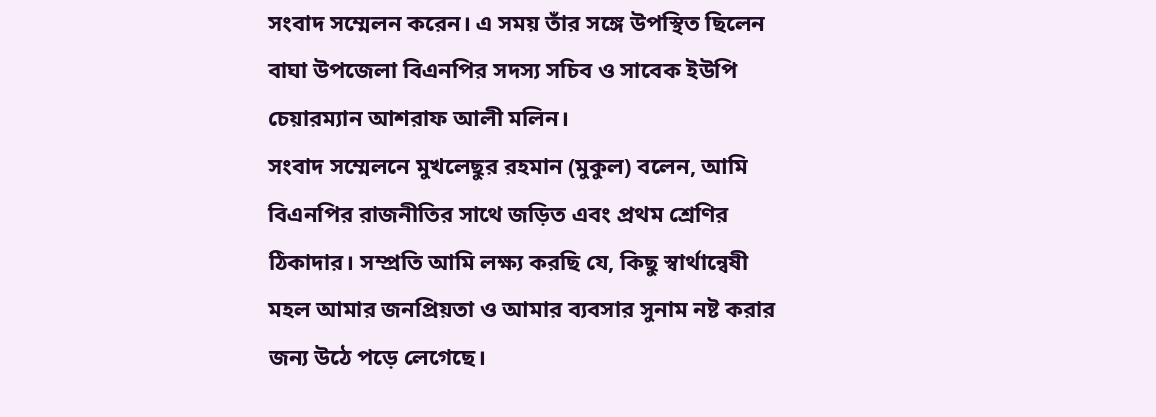সংবাদ সম্মেলন করেন। এ সময় তাঁর সঙ্গে উপস্থিত ছিলেন বাঘা উপজেলা বিএনপির সদস্য সচিব ও সাবেক ইউপি চেয়ারম্যান আশরাফ আলী মলিন।
সংবাদ সম্মেলনে মুখলেছুর রহমান (মুকুল) বলেন, আমি বিএনপির রাজনীতির সাথে জড়িত এবং প্রথম শ্রেণির ঠিকাদার। সম্প্রতি আমি লক্ষ্য করছি যে, কিছু স্বার্থান্বেষী মহল আমার জনপ্রিয়তা ও আমার ব্যবসার সুনাম নষ্ট করার জন্য উঠে পড়ে লেগেছে।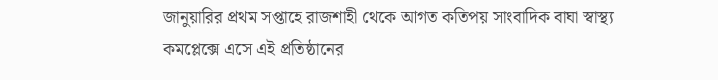জানুয়ারির প্রথম সপ্তাহে রাজশাহী থেকে আগত কতিপয় সাংবাদিক বাঘা স্বাস্থ্য কমপ্লেক্সে এসে এই প্রতিষ্ঠানের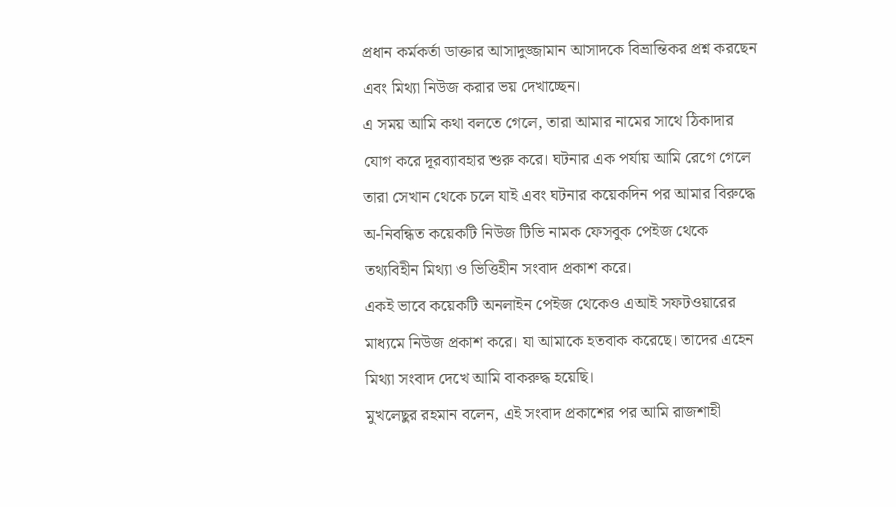প্রধান কর্মকর্তা ডাক্তার আসাদুজ্জামান আসাদকে বিভ্রান্তিকর প্রশ্ন করছেন এবং মিথ্যা নিউজ করার ভয় দেখাচ্ছেন।
এ সময় আমি কথা বলতে গেলে, তারা আমার নামের সাথে ঠিকাদার যোগ করে দূরব্যাবহার শুরু করে। ঘটনার এক পর্যায় আমি রেগে গেলে তারা সেখান থেকে চলে যাই এবং ঘটনার কয়েকদিন পর আমার বিরুদ্ধে অ-নিবন্ধিত কয়েকটি নিউজ টিভি নামক ফেসবুক পেইজ থেকে তথ্যবিহীন মিথ্যা ও ভিত্তিহীন সংবাদ প্রকাশ করে।
একই ভাবে কয়েকটি অনলাইন পেইজ থেকেও এআই সফটওয়ারের মাধ্যমে নিউজ প্রকাশ করে। যা আমাকে হতবাক করেছে। তাদের এহেন মিথ্যা সংবাদ দেখে আমি বাকরুদ্ধ হয়েছি।
মুখলেছুর রহমান বলেন, এই সংবাদ প্রকাশের পর আমি রাজশাহী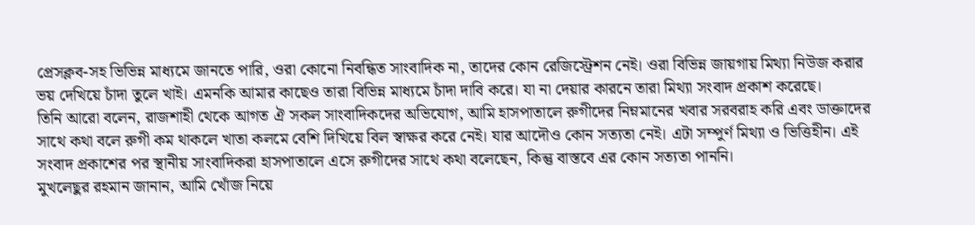প্রেসক্লব-সহ ভিভিন্ন মাধ্যমে জানতে পারি, ওরা কোনো নিবন্ধিত সাংবাদিক না, তাদের কোন রেজিস্ট্রেশন নেই। ওরা বিভিন্ন জায়গায় মিথ্যা নিউজ করার ভয় দেখিয়ে চাঁদা তুলে খাই। এমনকি আমার কাছেও তারা বিভিন্ন মাধ্যমে চাঁদা দাবি করে। যা না দেয়ার কারনে তারা মিথ্যা সংবাদ প্রকাশ করেছে।
তিনি আরো বলেন, রাজশাহী থেকে আগত ঐ সকল সাংবাদিকদের অভিযোগ, আমি হাসপাতালে রুগীদের নিম্নমানের খবার সরবরাহ করি এবং ডাক্তাদের সাথে কথা বলে রুগী কম থাকলে খাতা কলমে বেশি দিখিয়ে বিল স্বাক্ষর করে নেই। যার আদৌও কোন সত্যতা নেই। এটা সম্পুর্ণ মিথ্যা ও ভিত্তিহীন। এই সংবাদ প্রকাশের পর স্থানীয় সাংবাদিকরা হাসপাতালে এসে রুগীদের সাথে কথা বলেছেন, কিন্তু বাস্তবে এর কোন সত্যতা পাননি।
মুখলেছুর রহমান জানান, আমি খোঁজ নিয়ে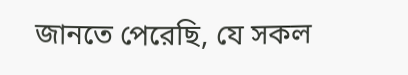জানতে পেরেছি, যে সকল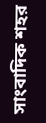সাংবাদিক শহর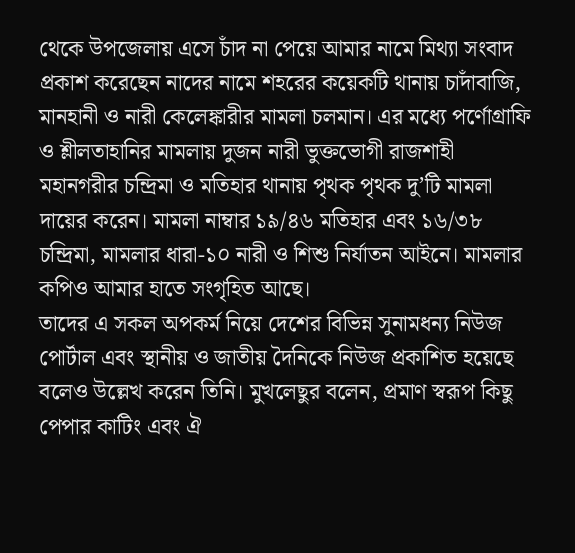থেকে উপজেলায় এসে চাঁদ না পেয়ে আমার নামে মিথ্যা সংবাদ প্রকাশ করেছেন নাদের নামে শহরের কয়েকটি থানায় চাদাঁবাজি, মানহানী ও নারী কেলেঙ্কারীর মামলা চলমান। এর মধ্যে পর্ণোগ্রাফি ও শ্লীলতাহানির মামলায় দুজন নারী ভুক্তভোগী রাজশাহী মহানগরীর চন্দ্রিমা ও মতিহার থানায় পৃথক পৃথক দু’টি মামলা দায়ের করেন। মামলা নাম্বার ১৯/৪৬ মতিহার এবং ১৬/৩৮ চন্দ্রিমা, মামলার ধারা-১০ নারী ও শিশু নির্যাতন আইনে। মামলার কপিও আমার হাতে সংগৃহিত আছে।
তাদের এ সকল অপকর্ম নিয়ে দেশের বিভিন্ন সুনামধন্য নিউজ পোর্টাল এবং স্থানীয় ও জাতীয় দৈনিকে নিউজ প্রকাশিত হয়েছে বলেও উল্লেখ করেন তিনি। মুখলেছুর বলেন, প্রমাণ স্বরূপ কিছু পেপার কাটিং এবং ঐ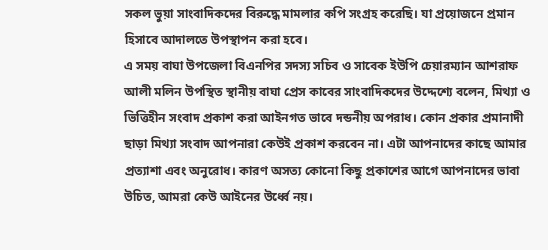সকল ভুয়া সাংবাদিকদের বিরুদ্ধে মামলার কপি সংগ্রহ করেছি। যা প্রয়োজনে প্রমান হিসাবে আদালতে উপস্থাপন করা হবে।
এ সময় বাঘা উপজেলা বিএনপির সদস্য সচিব ও সাবেক ইউপি চেয়ারম্যান আশরাফ আলী মলিন উপস্থিত স্থানীয় বাঘা প্রেস কাবের সাংবাদিকদের উদ্দেশ্যে বলেন, মিথ্যা ও ভিত্তিহীন সংবাদ প্রকাশ করা আইনগত ভাবে দন্ডনীয় অপরাধ। কোন প্রকার প্রমানাদী ছাড়া মিথ্যা সংবাদ আপনারা কেউই প্রকাশ করবেন না। এটা আপনাদের কাছে আমার প্রত্যাশা এবং অনুরোধ। কারণ অসত্য কোনো কিছু প্রকাশের আগে আপনাদের ভাবা উচিত, আমরা কেউ আইনের উর্ধ্বে নয়।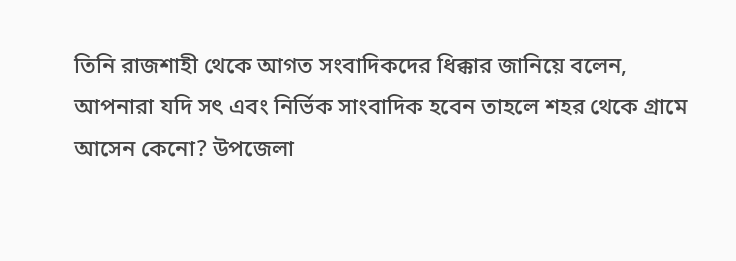তিনি রাজশাহী থেকে আগত সংবাদিকদের ধিক্কার জানিয়ে বলেন, আপনারা যদি সৎ এবং নির্ভিক সাংবাদিক হবেন তাহলে শহর থেকে গ্রামে আসেন কেনো? উপজেলা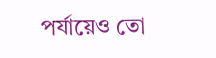পর্যায়েও তো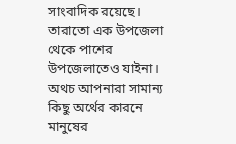সাংবাদিক রয়েছে। তারাতো এক উপজেলা থেকে পাশের উপজেলাতেও যাইনা। অথচ আপনারা সামান্য কিছু অর্থের কারনে মানুষের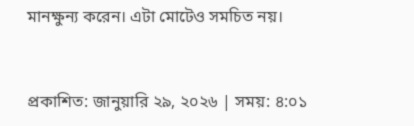মানক্ষুন্য করেন। এটা মোটেও সমচিত নয়।


প্রকাশিত: জানুয়ারি ২৯, ২০২৬ | সময়: ৪:০১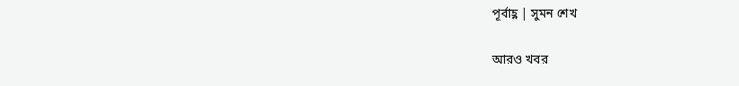পূর্বাহ্ণ | সুমন শেখ

আরও খবর